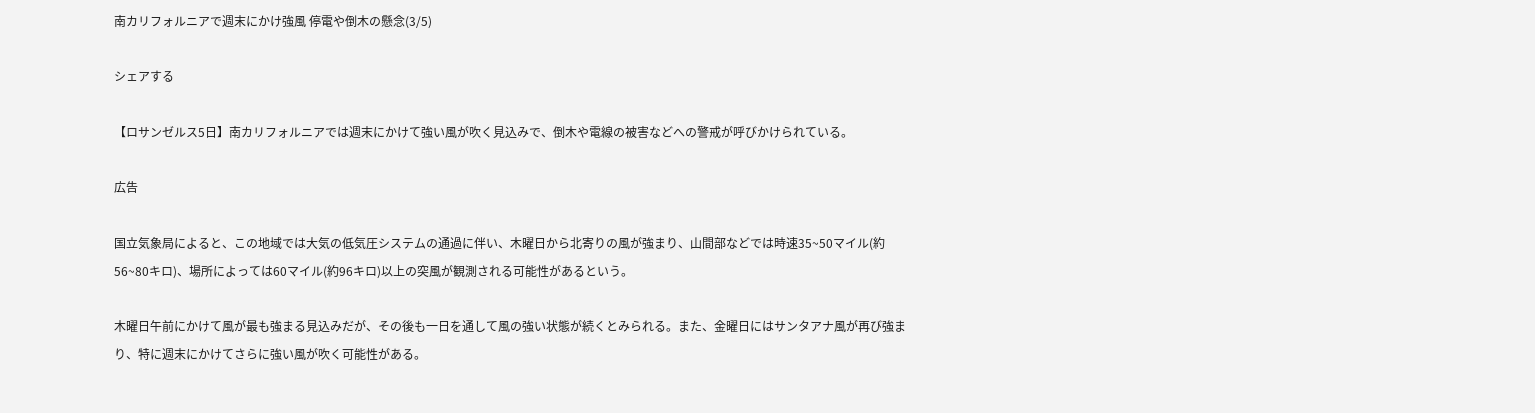南カリフォルニアで週末にかけ強風 停電や倒木の懸念(3/5)

シェアする

【ロサンゼルス5日】南カリフォルニアでは週末にかけて強い風が吹く見込みで、倒木や電線の被害などへの警戒が呼びかけられている。

広告

国立気象局によると、この地域では大気の低気圧システムの通過に伴い、木曜日から北寄りの風が強まり、山間部などでは時速35~50マイル(約56~80キロ)、場所によっては60マイル(約96キロ)以上の突風が観測される可能性があるという。

木曜日午前にかけて風が最も強まる見込みだが、その後も一日を通して風の強い状態が続くとみられる。また、金曜日にはサンタアナ風が再び強まり、特に週末にかけてさらに強い風が吹く可能性がある。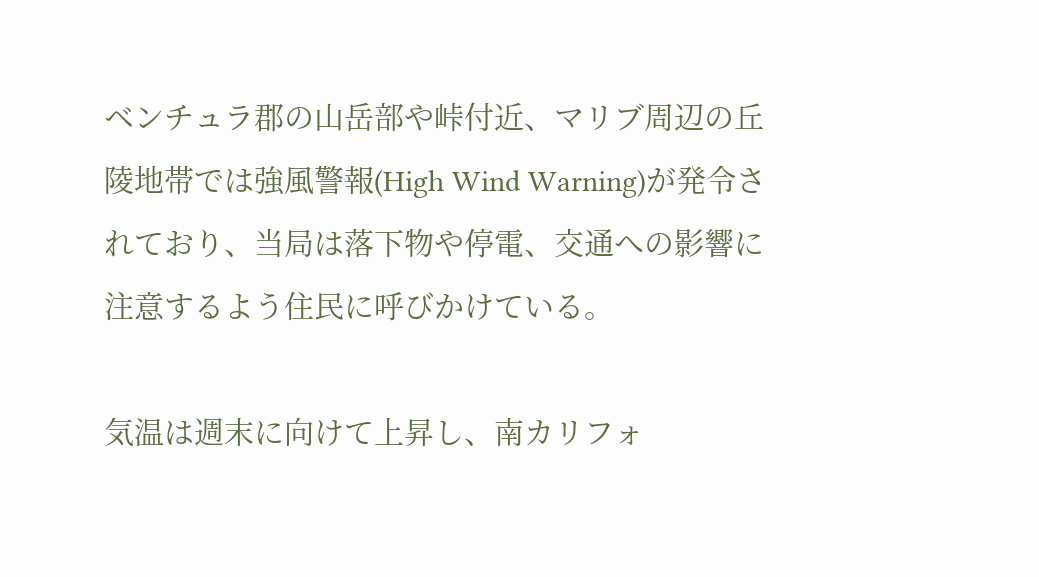ベンチュラ郡の山岳部や峠付近、マリブ周辺の丘陵地帯では強風警報(High Wind Warning)が発令されており、当局は落下物や停電、交通への影響に注意するよう住民に呼びかけている。

気温は週末に向けて上昇し、南カリフォ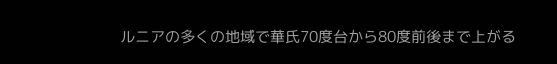ルニアの多くの地域で華氏70度台から80度前後まで上がる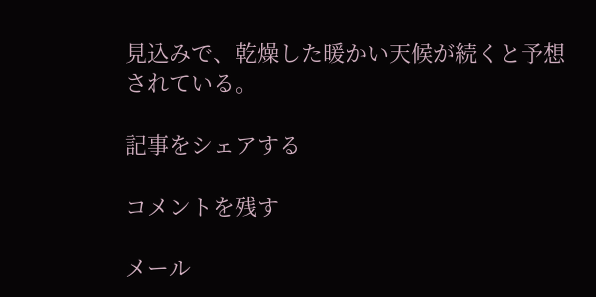見込みで、乾燥した暖かい天候が続くと予想されている。

記事をシェアする

コメントを残す

メール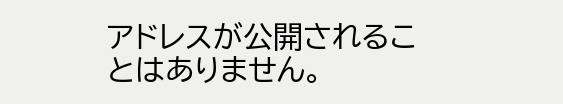アドレスが公開されることはありません。